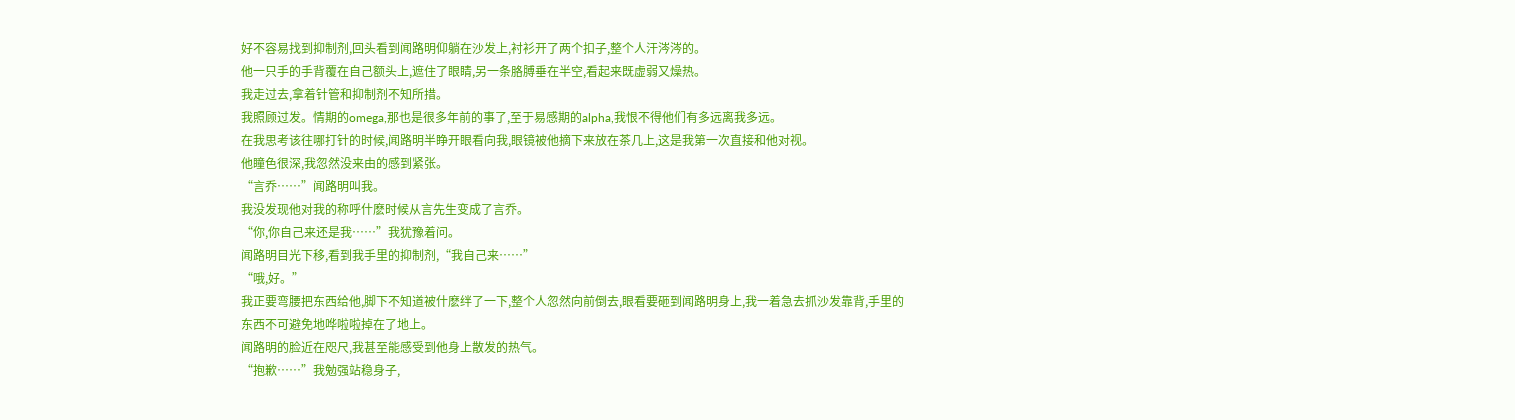好不容易找到抑制剂,回头看到闻路明仰躺在沙发上,衬衫开了两个扣子,整个人汗涔涔的。
他一只手的手背覆在自己额头上,遮住了眼睛,另一条胳膊垂在半空,看起来既虚弱又燥热。
我走过去,拿着针管和抑制剂不知所措。
我照顾过发。情期的omega,那也是很多年前的事了,至于易感期的alpha,我恨不得他们有多远离我多远。
在我思考该往哪打针的时候,闻路明半睁开眼看向我,眼镜被他摘下来放在茶几上,这是我第一次直接和他对视。
他瞳色很深,我忽然没来由的感到紧张。
“言乔……”闻路明叫我。
我没发现他对我的称呼什麽时候从言先生变成了言乔。
“你,你自己来还是我……”我犹豫着问。
闻路明目光下移,看到我手里的抑制剂,“我自己来……”
“哦,好。”
我正要弯腰把东西给他,脚下不知道被什麽绊了一下,整个人忽然向前倒去,眼看要砸到闻路明身上,我一着急去抓沙发靠背,手里的东西不可避免地哗啦啦掉在了地上。
闻路明的脸近在咫尺,我甚至能感受到他身上散发的热气。
“抱歉……”我勉强站稳身子,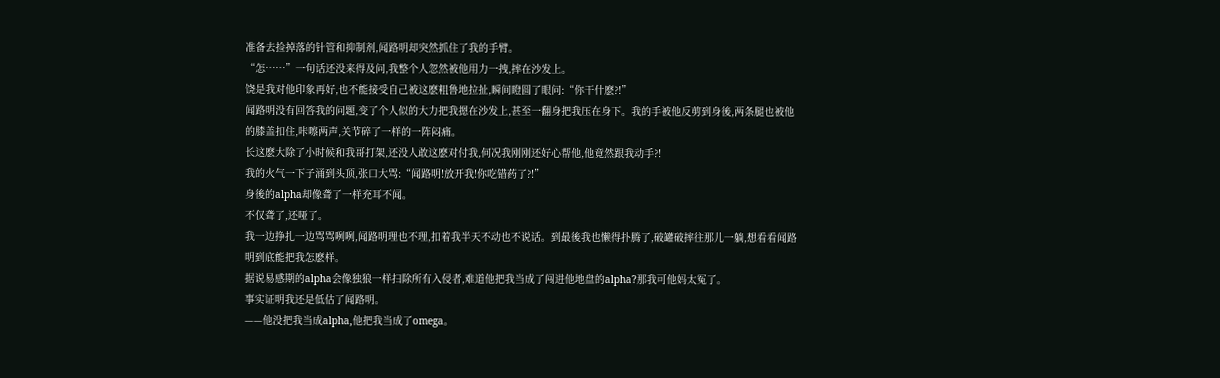准备去捡掉落的针管和抑制剂,闻路明却突然抓住了我的手臂。
“怎……”一句话还没来得及问,我整个人忽然被他用力一拽,摔在沙发上。
饶是我对他印象再好,也不能接受自己被这麽粗鲁地拉扯,瞬间瞪圆了眼问:“你干什麽?!”
闻路明没有回答我的问题,变了个人似的大力把我摁在沙发上,甚至一翻身把我压在身下。我的手被他反剪到身後,两条腿也被他的膝盖扣住,咔嚓两声,关节碎了一样的一阵闷痛。
长这麽大除了小时候和我哥打架,还没人敢这麽对付我,何况我刚刚还好心帮他,他竟然跟我动手?!
我的火气一下子涌到头顶,张口大骂:“闻路明!放开我!你吃错药了?!”
身後的alpha却像聋了一样充耳不闻。
不仅聋了,还哑了。
我一边挣扎一边骂骂咧咧,闻路明理也不理,扣着我半天不动也不说话。到最後我也懒得扑腾了,破罐破摔往那儿一躺,想看看闻路明到底能把我怎麽样。
据说易感期的alpha会像独狼一样扫除所有入侵者,难道他把我当成了闯进他地盘的alpha?那我可他妈太冤了。
事实证明我还是低估了闻路明。
——他没把我当成alpha,他把我当成了omega。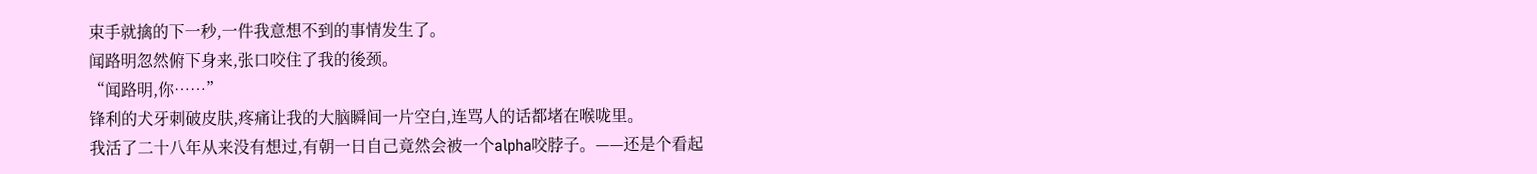束手就擒的下一秒,一件我意想不到的事情发生了。
闻路明忽然俯下身来,张口咬住了我的後颈。
“闻路明,你……”
锋利的犬牙刺破皮肤,疼痛让我的大脑瞬间一片空白,连骂人的话都堵在喉咙里。
我活了二十八年从来没有想过,有朝一日自己竟然会被一个alpha咬脖子。——还是个看起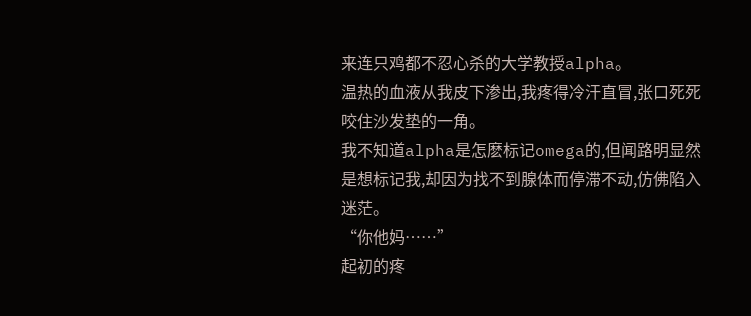来连只鸡都不忍心杀的大学教授alpha。
温热的血液从我皮下渗出,我疼得冷汗直冒,张口死死咬住沙发垫的一角。
我不知道alpha是怎麽标记omega的,但闻路明显然是想标记我,却因为找不到腺体而停滞不动,仿佛陷入迷茫。
“你他妈……”
起初的疼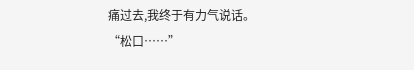痛过去,我终于有力气说话。
“松口……”